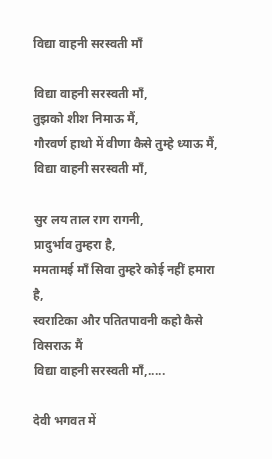विद्या वाहनी सरस्वती माँ

विद्या वाहनी सरस्वती माँ,
तुझको शीश निमाऊ मैं,
गौरवर्ण हाथो में वीणा कैसे तुम्हे ध्याऊ मैं,
विद्या वाहनी सरस्वती माँ,

सुर लय ताल राग रागनी,
प्रादुर्भाव तुम्हरा है,
ममतामई माँ सिवा तुम्हरे कोई नहीं हमारा है,
स्वराटिका और पतितपावनी कहो कैसे विसराऊ मैं
विद्या वाहनी सरस्वती माँ,.....

देवी भगवत में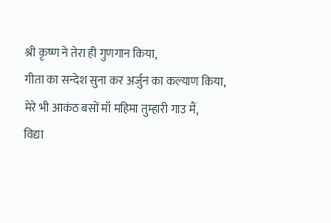श्री कृष्ण ने तेरा ही गुणगान किया,
गीता का सन्देश सुना कर अर्जुन का कल्याण किया,
मेरे भी आकंठ बसों माँ महिमा तुम्हारी गाउ मैं,
विद्या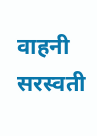वाहनी सरस्वती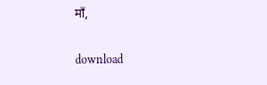माँ,

download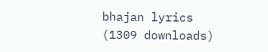bhajan lyrics (1309 downloads)